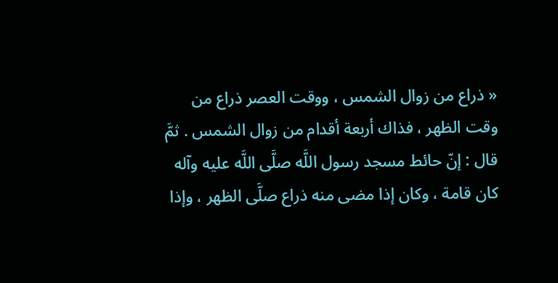« ذراع من زوال الشمس ، ووقت العصر ذراع من وقت الظهر ، فذاك أربعة أقدام من زوال الشمس . ثمَّ قال : إنّ حائط مسجد رسول اللَّه صلَّى اللَّه عليه وآله كان قامة ، وكان إذا مضى منه ذراع صلَّى الظهر ، وإذا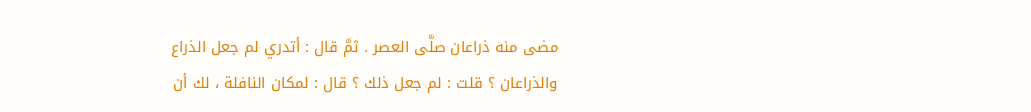مضى منه ذراعان صلَّى العصر . ثمَّ قال : أتدري لم جعل الذراع والذراعان ؟ قلت : لم جعل ذلك ؟ قال : لمكان النافلة ، لك أن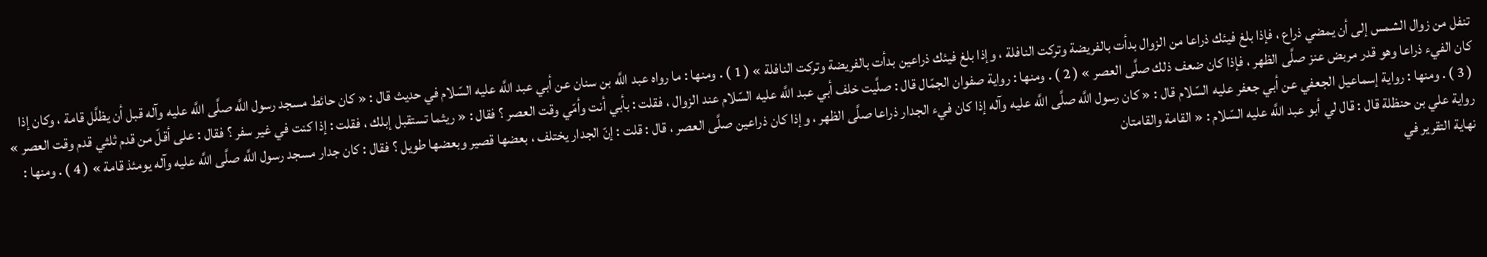تنفل من زوال الشمس إلى أن يمضي ذراع ، فإذا بلغ فيئك ذراعا من الزوال بدأت بالفريضة وتركت النافلة ، وإذا بلغ فيئك ذراعين بدأت بالفريضة وتركت النافلة » ( 1 ) . ومنها : ما رواه عبد اللَّه بن سنان عن أبي عبد اللَّه عليه السّلام في حديث قال : « كان حائط مسجد رسول اللَّه صلَّى اللَّه عليه وآله قبل أن يظلَّل قامة ، وكان إذا كان الفيء ذراعا وهو قدر مربض عنز صلَّى الظهر ، فإذا كان ضعف ذلك صلَّى العصر » ( 2 ) . ومنها : رواية صفوان الجمّال قال : صلَّيت خلف أبي عبد اللَّه عليه السّلام عند الزوال ، فقلت : بأبي أنت وأمّي وقت العصر ؟ فقال : « ريثما تستقبل إبلك ، فقلت : إذا كنت في غير سفر ؟ فقال : على أقلّ من قدم ثلثي قدم وقت العصر » ( 3 ) . ومنها : رواية إسماعيل الجعفي عن أبي جعفر عليه السّلام قال : « كان رسول اللَّه صلَّى اللَّه عليه وآله إذا كان فيء الجدار ذراعا صلَّى الظهر ، وإذا كان ذراعين صلَّى العصر ، قال : قلت : إنّ الجدار يختلف ، بعضها قصير وبعضها طويل ؟ فقال : كان جدار مسجد رسول اللَّه صلَّى اللَّه عليه وآله يومئذ قامة » ( 4 ) . ومنها : رواية علي بن حنظلة قال : قال لي أبو عبد اللَّه عليه السّلام : « القامة والقامتان
نهاية التقرير في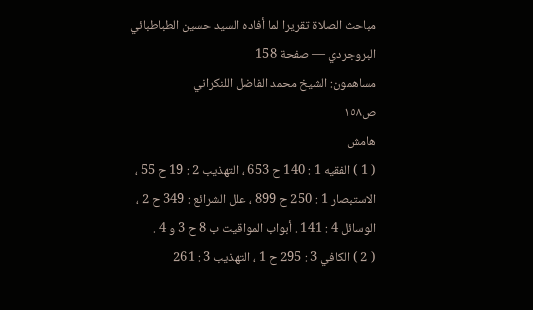مباحث الصلاة تقريرا لما أفاده السيد حسين الطباطبائي البروجردي — صفحة 158
مساهمون: الشيخ محمد الفاضل اللنكراني
ص١٥٨
هامش
( 1 ) الفقيه 1 : 140 ح 653 ، التهذيب 2 : 19 ح 55 ، الاستبصار 1 : 250 ح 899 ، علل الشرائع : 349 ح 2 ، الوسائل 4 : 141 . أبواب المواقيت ب 8 ح 3 و 4 .
( 2 ) الكافي 3 : 295 ح 1 ، التهذيب 3 : 261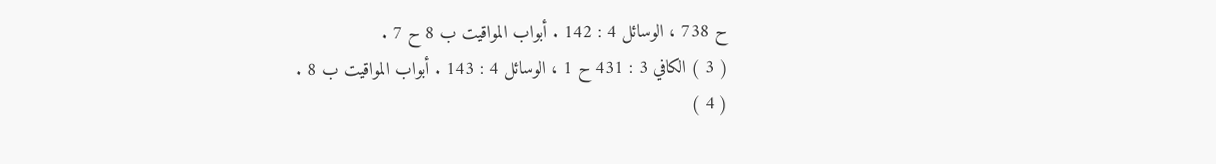ح 738 ، الوسائل 4 : 142 . أبواب المواقيت ب 8 ح 7 .
( 3 ) الكافي 3 : 431 ح 1 ، الوسائل 4 : 143 . أبواب المواقيت ب 8 .
( 4 )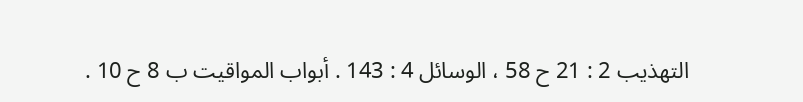التهذيب 2 : 21 ح 58 ، الوسائل 4 : 143 . أبواب المواقيت ب 8 ح 10 .